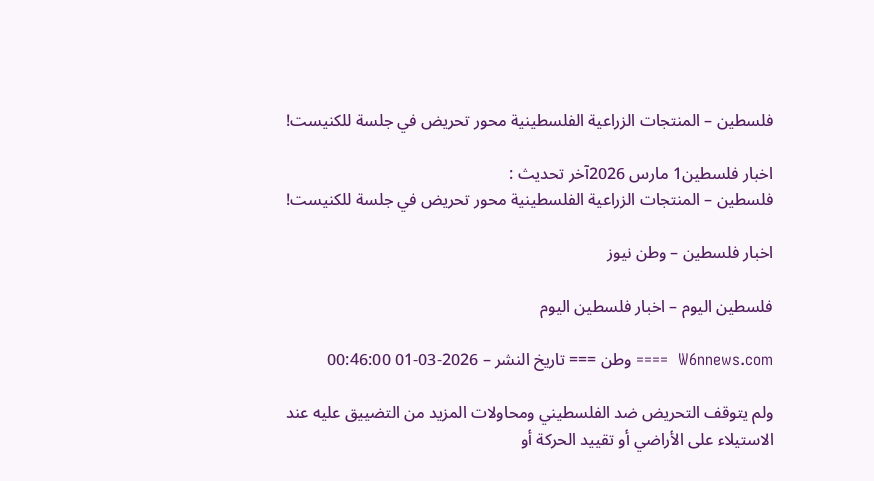فلسطين – المنتجات الزراعية الفلسطينية محور تحريض في جلسة للكنيست!

اخبار فلسطين1 مارس 2026آخر تحديث :
فلسطين – المنتجات الزراعية الفلسطينية محور تحريض في جلسة للكنيست!

اخبار فلسطين – وطن نيوز

فلسطين اليوم – اخبار فلسطين اليوم

W6nnews.com  ==== وطن === تاريخ النشر – 2026-03-01 00:46:00

ولم يتوقف التحريض ضد الفلسطيني ومحاولات المزيد من التضييق عليه عند الاستيلاء على الأراضي أو تقييد الحركة أو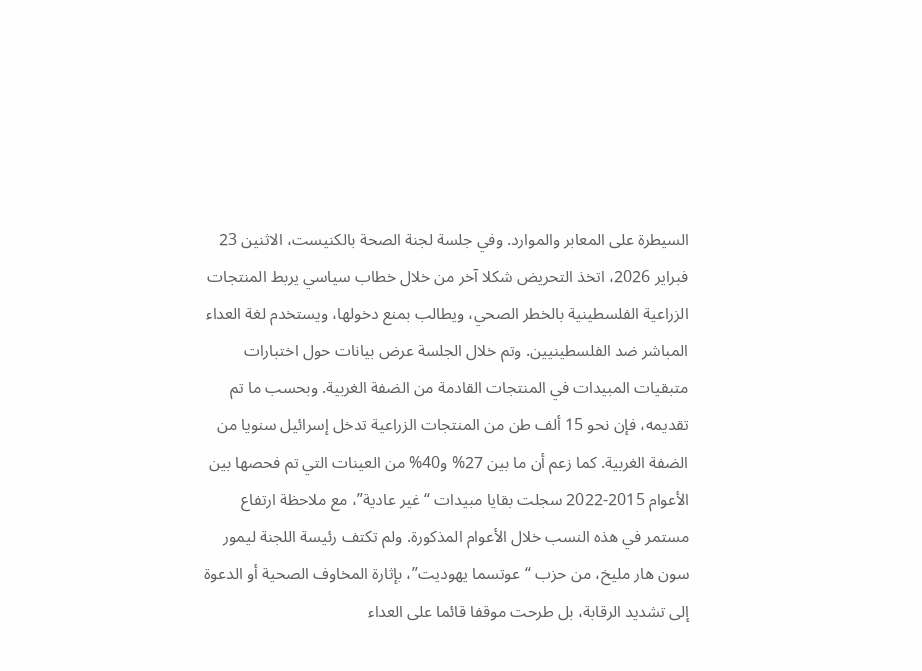السيطرة على المعابر والموارد. وفي جلسة لجنة الصحة بالكنيست، الاثنين 23 فبراير 2026، اتخذ التحريض شكلا آخر من خلال خطاب سياسي يربط المنتجات الزراعية الفلسطينية بالخطر الصحي، ويطالب بمنع دخولها، ويستخدم لغة العداء المباشر ضد الفلسطينيين. وتم خلال الجلسة عرض بيانات حول اختبارات متبقيات المبيدات في المنتجات القادمة من الضفة الغربية. وبحسب ما تم تقديمه، فإن نحو 15 ألف طن من المنتجات الزراعية تدخل إسرائيل سنويا من الضفة الغربية. كما زعم أن ما بين 27% و40% من العينات التي تم فحصها بين الأعوام 2015-2022 سجلت بقايا مبيدات “غير عادية”، مع ملاحظة ارتفاع مستمر في هذه النسب خلال الأعوام المذكورة. ولم تكتف رئيسة اللجنة ليمور سون هار مليخ، من حزب “عوتسما يهوديت”، بإثارة المخاوف الصحية أو الدعوة إلى تشديد الرقابة، بل طرحت موقفا قائما على العداء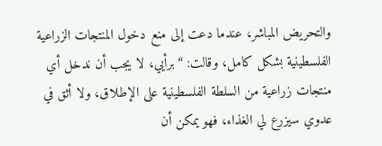والتحريض المباشر، عندما دعت إلى منع دخول المنتجات الزراعية الفلسطينية بشكل كامل، وقالت: “برأيي، لا يجب أن ندخل أي منتجات زراعية من السلطة الفلسطينية على الإطلاق، ولا أثق في عدوي سيزرع لي الغذاء، فهو يمكن أن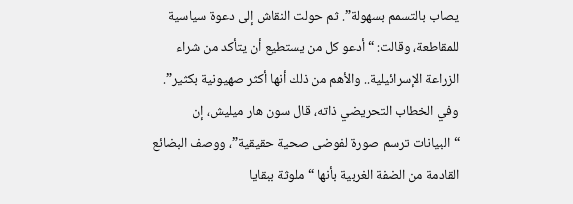يصاب بالتسمم بسهولة”. ثم حولت النقاش إلى دعوة سياسية للمقاطعة، وقالت: “أدعو كل من يستطيع أن يتأكد من شراء الزراعة الإسرائيلية.. والأهم من ذلك أنها أكثر صهيونية بكثير”. وفي الخطاب التحريضي ذاته، قال سون هار ميليش، إن “البيانات ترسم صورة لفوضى صحية حقيقية”، ووصف البضائع القادمة من الضفة الغربية بأنها “ملوثة ببقايا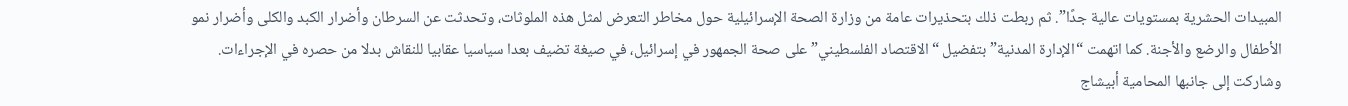المبيدات الحشرية بمستويات عالية جدًا”. ثم ربطت ذلك بتحذيرات عامة من وزارة الصحة الإسرائيلية حول مخاطر التعرض لمثل هذه الملوثات، وتحدثت عن السرطان وأضرار الكبد والكلى وأضرار نمو الأطفال والرضع والأجنة. كما اتهمت “الإدارة المدنية” بتفضيل “الاقتصاد الفلسطيني” على صحة الجمهور في إسرائيل، في صيغة تضيف بعدا سياسيا عقابيا للنقاش بدلا من حصره في الإجراءات. وشاركت إلى جانبها المحامية أبيشاج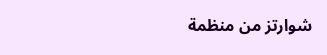شوارتز من منظمة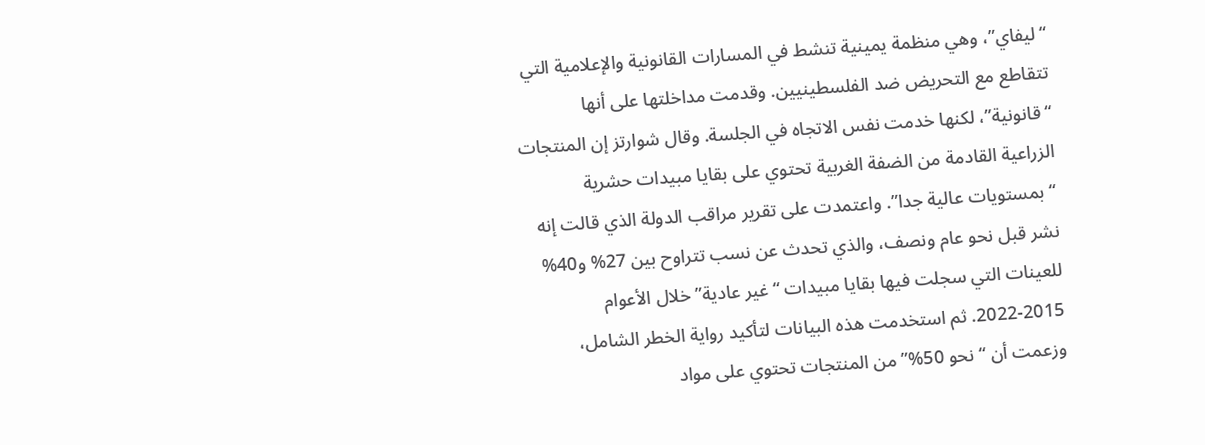“ليفاي”، وهي منظمة يمينية تنشط في المسارات القانونية والإعلامية التي تتقاطع مع التحريض ضد الفلسطينيين. وقدمت مداخلتها على أنها “قانونية”، لكنها خدمت نفس الاتجاه في الجلسة. وقال شوارتز إن المنتجات الزراعية القادمة من الضفة الغربية تحتوي على بقايا مبيدات حشرية “بمستويات عالية جدا”. واعتمدت على تقرير مراقب الدولة الذي قالت إنه نشر قبل نحو عام ونصف، والذي تحدث عن نسب تتراوح بين 27% و40% للعينات التي سجلت فيها بقايا مبيدات “غير عادية” خلال الأعوام 2015-2022. ثم استخدمت هذه البيانات لتأكيد رواية الخطر الشامل، وزعمت أن “نحو 50%” من المنتجات تحتوي على مواد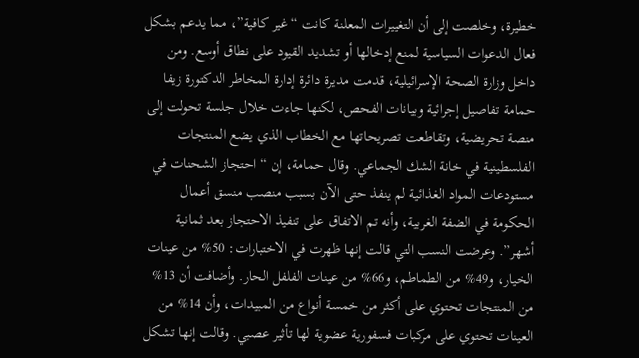خطيرة، وخلصت إلى أن التغييرات المعلنة كانت “غير كافية”، مما يدعم بشكل فعال الدعوات السياسية لمنع إدخالها أو تشديد القيود على نطاق أوسع. ومن داخل وزارة الصحة الإسرائيلية، قدمت مديرة دائرة إدارة المخاطر الدكتورة زيفا حمامة تفاصيل إجرائية وبيانات الفحص، لكنها جاءت خلال جلسة تحولت إلى منصة تحريضية، وتقاطعت تصريحاتها مع الخطاب الذي يضع المنتجات الفلسطينية في خانة الشك الجماعي. وقال حمامة، إن “احتجاز الشحنات في مستودعات المواد الغذائية لم ينفذ حتى الآن بسبب منصب منسق أعمال الحكومة في الضفة الغربية، وأنه تم الاتفاق على تنفيذ الاحتجاز بعد ثمانية أشهر”. وعرضت النسب التي قالت إنها ظهرت في الاختبارات: 50% من عينات الخيار، و49% من الطماطم، و66% من عينات الفلفل الحار. وأضافت أن 13% من المنتجات تحتوي على أكثر من خمسة أنواع من المبيدات، وأن 14% من العينات تحتوي على مركبات فسفورية عضوية لها تأثير عصبي. وقالت إنها تشكل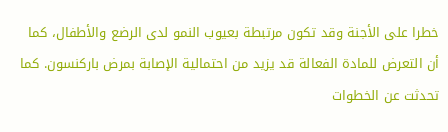خطرا على الأجنة وقد تكون مرتبطة بعيوب النمو لدى الرضع والأطفال، كما أن التعرض للمادة الفعالة قد يزيد من احتمالية الإصابة بمرض باركنسون. كما تحدثت عن الخطوات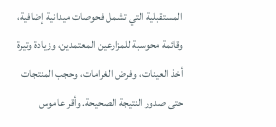المستقبلية التي تشمل فحوصات ميدانية إضافية، وقائمة محوسبة للمزارعين المعتمدين، وزيادة وتيرة أخذ العينات، وفرض الغرامات، وحجب المنتجات حتى صدور النتيجة الصحيحة. وأقر عاموس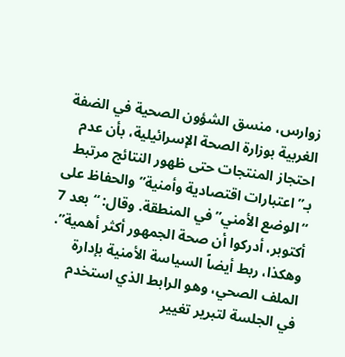زوارس، منسق الشؤون الصحية في الضفة الغربية بوزارة الصحة الإسرائيلية، بأن عدم احتجاز المنتجات حتى ظهور النتائج مرتبط بـ”اعتبارات اقتصادية وأمنية” والحفاظ على “الوضع الأمني” في المنطقة. وقال: “بعد 7 أكتوبر، أدركوا أن صحة الجمهور أكثر أهمية”. وهكذا، ربط أيضاً السياسة الأمنية بإدارة الملف الصحي، وهو الرابط الذي استخدم في الجلسة لتبرير تغيير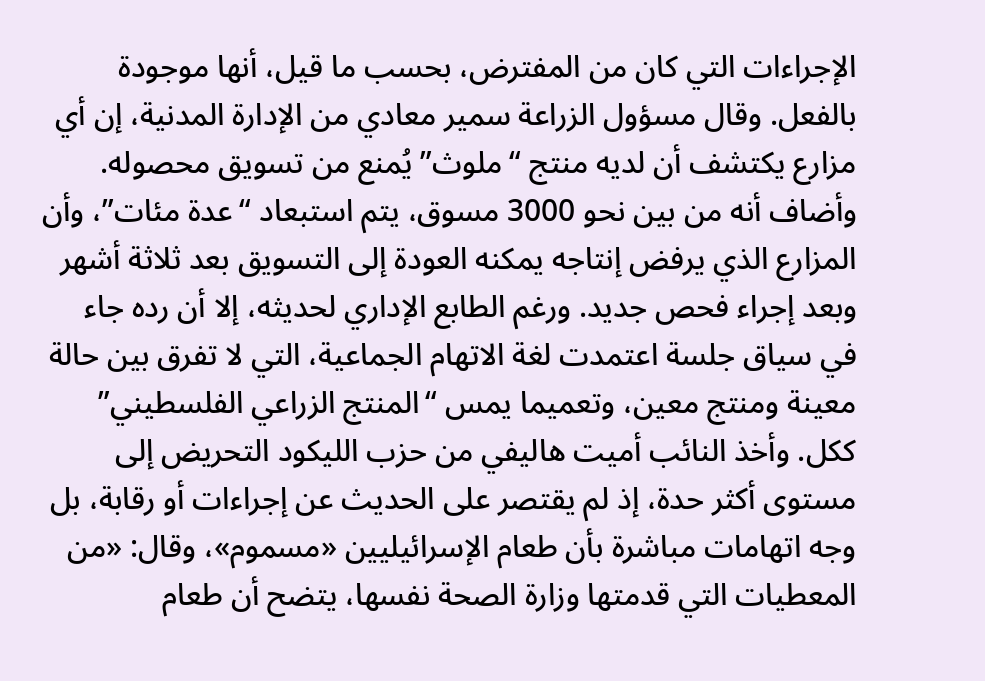الإجراءات التي كان من المفترض، بحسب ما قيل، أنها موجودة بالفعل. وقال مسؤول الزراعة سمير معادي من الإدارة المدنية، إن أي مزارع يكتشف أن لديه منتج “ملوث” يُمنع من تسويق محصوله. وأضاف أنه من بين نحو 3000 مسوق، يتم استبعاد “عدة مئات”، وأن المزارع الذي يرفض إنتاجه يمكنه العودة إلى التسويق بعد ثلاثة أشهر وبعد إجراء فحص جديد. ورغم الطابع الإداري لحديثه، إلا أن رده جاء في سياق جلسة اعتمدت لغة الاتهام الجماعية، التي لا تفرق بين حالة معينة ومنتج معين، وتعميما يمس “المنتج الزراعي الفلسطيني” ككل. وأخذ النائب أميت هاليفي من حزب الليكود التحريض إلى مستوى أكثر حدة، إذ لم يقتصر على الحديث عن إجراءات أو رقابة، بل وجه اتهامات مباشرة بأن طعام الإسرائيليين «مسموم»، وقال: «من المعطيات التي قدمتها وزارة الصحة نفسها، يتضح أن طعام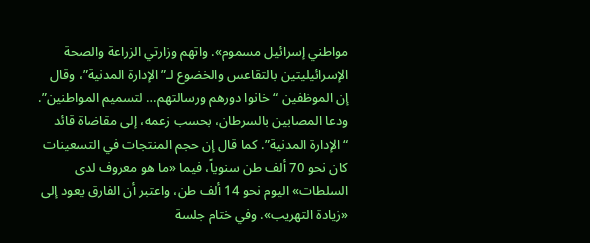مواطني إسرائيل مسموم». واتهم وزارتي الزراعة والصحة الإسرائيليتين بالتقاعس والخضوع لـ”الإدارة المدنية”، وقال إن الموظفين “خانوا دورهم ورسالتهم… لتسميم المواطنين”. ودعا المصابين بالسرطان، بحسب زعمه، إلى مقاضاة قائد “الإدارة المدنية”. كما قال إن حجم المنتجات في التسعينات كان نحو 70 ألف طن سنوياً، فيما «ما هو معروف لدى السلطات» اليوم نحو 14 ألف طن، واعتبر أن الفارق يعود إلى «زيادة التهريب». وفي ختام جلسة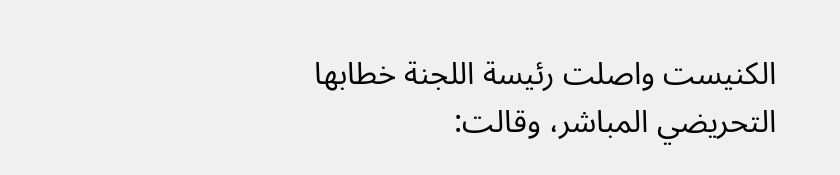الكنيست واصلت رئيسة اللجنة خطابها التحريضي المباشر، وقالت: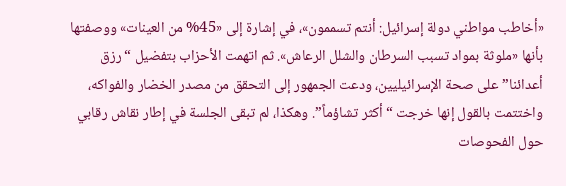«أخاطب مواطني دولة إسرائيل: أنتم تسممون»، في إشارة إلى «45% من العينات» ووصفتها بأنها «ملوثة بمواد تسبب السرطان والشلل الرعاش». ثم اتهمت الأحزاب بتفضيل “رزق أعدائنا” على صحة الإسرائيليين، ودعت الجمهور إلى التحقق من مصدر الخضار والفواكه، واختتمت بالقول إنها خرجت “أكثر تشاؤماً”. وهكذا، لم تبقى الجلسة في إطار نقاش رقابي حول الفحوصات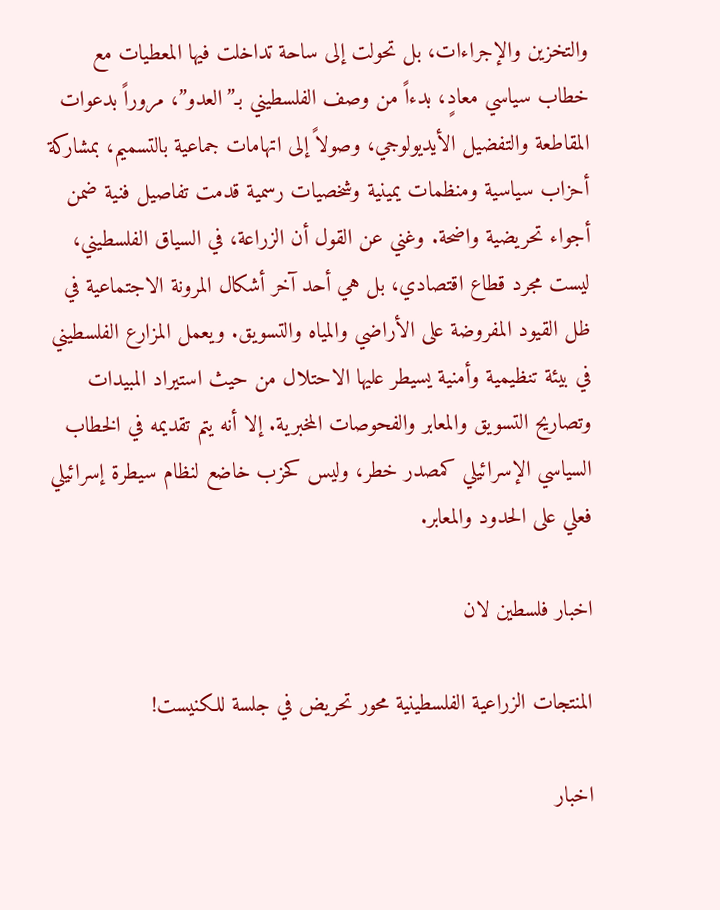والتخزين والإجراءات، بل تحولت إلى ساحة تداخلت فيها المعطيات مع خطاب سياسي معادٍ، بدءاً من وصف الفلسطيني بـ”العدو”، مروراً بدعوات المقاطعة والتفضيل الأيديولوجي، وصولاً إلى اتهامات جماعية بالتسميم، بمشاركة أحزاب سياسية ومنظمات يمينية وشخصيات رسمية قدمت تفاصيل فنية ضمن أجواء تحريضية واضحة. وغني عن القول أن الزراعة، في السياق الفلسطيني، ليست مجرد قطاع اقتصادي، بل هي أحد آخر أشكال المرونة الاجتماعية في ظل القيود المفروضة على الأراضي والمياه والتسويق. ويعمل المزارع الفلسطيني في بيئة تنظيمية وأمنية يسيطر عليها الاحتلال من حيث استيراد المبيدات وتصاريح التسويق والمعابر والفحوصات المخبرية. إلا أنه يتم تقديمه في الخطاب السياسي الإسرائيلي كمصدر خطر، وليس كحزب خاضع لنظام سيطرة إسرائيلي فعلي على الحدود والمعابر.

اخبار فلسطين لان

المنتجات الزراعية الفلسطينية محور تحريض في جلسة للكنيست!

اخبار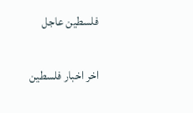فلسطين عاجل

اخر اخبار فلسطين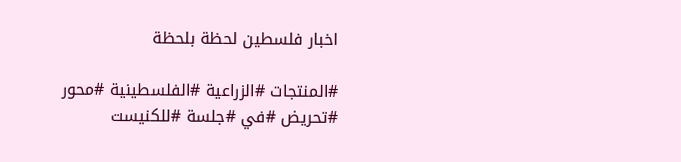اخبار فلسطين لحظة بلحظة

#المنتجات #الزراعية #الفلسطينية #محور #تحريض #في #جلسة #للكنيست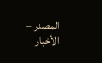المصدر – الأخبار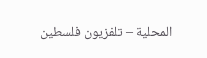المحلية – تلفزيون فلسطين